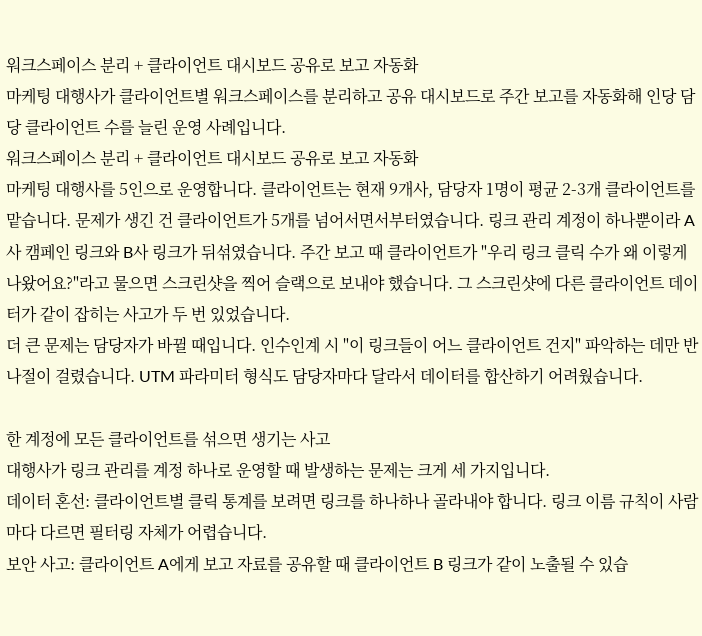워크스페이스 분리 + 클라이언트 대시보드 공유로 보고 자동화
마케팅 대행사가 클라이언트별 워크스페이스를 분리하고 공유 대시보드로 주간 보고를 자동화해 인당 담당 클라이언트 수를 늘린 운영 사례입니다.
워크스페이스 분리 + 클라이언트 대시보드 공유로 보고 자동화
마케팅 대행사를 5인으로 운영합니다. 클라이언트는 현재 9개사, 담당자 1명이 평균 2-3개 클라이언트를 맡습니다. 문제가 생긴 건 클라이언트가 5개를 넘어서면서부터였습니다. 링크 관리 계정이 하나뿐이라 A사 캠페인 링크와 B사 링크가 뒤섞였습니다. 주간 보고 때 클라이언트가 "우리 링크 클릭 수가 왜 이렇게 나왔어요?"라고 물으면 스크린샷을 찍어 슬랙으로 보내야 했습니다. 그 스크린샷에 다른 클라이언트 데이터가 같이 잡히는 사고가 두 번 있었습니다.
더 큰 문제는 담당자가 바뀔 때입니다. 인수인계 시 "이 링크들이 어느 클라이언트 건지" 파악하는 데만 반나절이 걸렸습니다. UTM 파라미터 형식도 담당자마다 달라서 데이터를 합산하기 어려웠습니다.

한 계정에 모든 클라이언트를 섞으면 생기는 사고
대행사가 링크 관리를 계정 하나로 운영할 때 발생하는 문제는 크게 세 가지입니다.
데이터 혼선: 클라이언트별 클릭 통계를 보려면 링크를 하나하나 골라내야 합니다. 링크 이름 규칙이 사람마다 다르면 필터링 자체가 어렵습니다.
보안 사고: 클라이언트 A에게 보고 자료를 공유할 때 클라이언트 B 링크가 같이 노출될 수 있습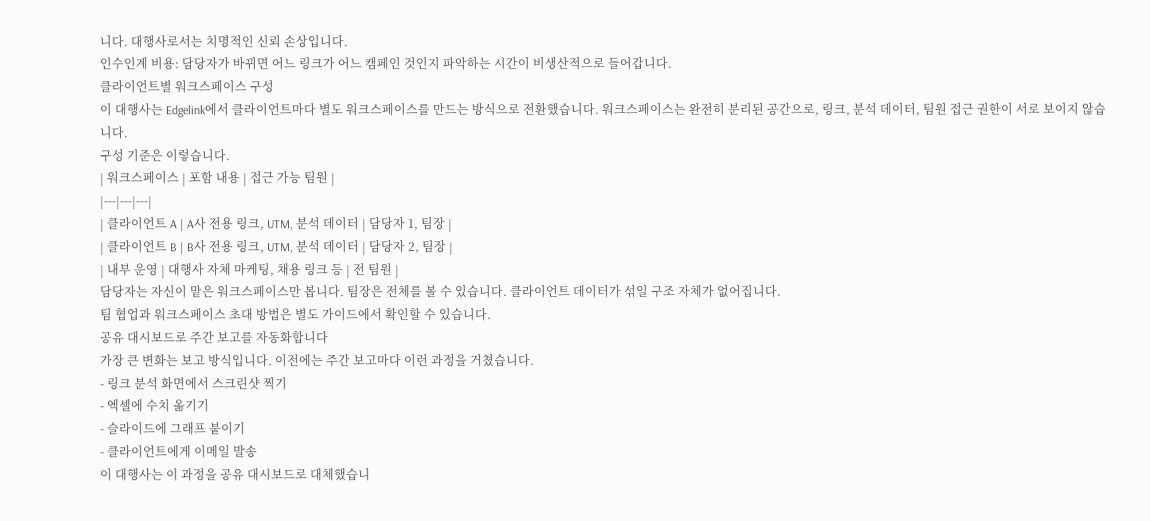니다. 대행사로서는 치명적인 신뢰 손상입니다.
인수인계 비용: 담당자가 바뀌면 어느 링크가 어느 캠페인 것인지 파악하는 시간이 비생산적으로 들어갑니다.
클라이언트별 워크스페이스 구성
이 대행사는 Edgelink에서 클라이언트마다 별도 워크스페이스를 만드는 방식으로 전환했습니다. 워크스페이스는 완전히 분리된 공간으로, 링크, 분석 데이터, 팀원 접근 권한이 서로 보이지 않습니다.
구성 기준은 이렇습니다.
| 워크스페이스 | 포함 내용 | 접근 가능 팀원 |
|---|---|---|
| 클라이언트 A | A사 전용 링크, UTM, 분석 데이터 | 담당자 1, 팀장 |
| 클라이언트 B | B사 전용 링크, UTM, 분석 데이터 | 담당자 2, 팀장 |
| 내부 운영 | 대행사 자체 마케팅, 채용 링크 등 | 전 팀원 |
담당자는 자신이 맡은 워크스페이스만 봅니다. 팀장은 전체를 볼 수 있습니다. 클라이언트 데이터가 섞일 구조 자체가 없어집니다.
팀 협업과 워크스페이스 초대 방법은 별도 가이드에서 확인할 수 있습니다.
공유 대시보드로 주간 보고를 자동화합니다
가장 큰 변화는 보고 방식입니다. 이전에는 주간 보고마다 이런 과정을 거쳤습니다.
- 링크 분석 화면에서 스크린샷 찍기
- 엑셀에 수치 옮기기
- 슬라이드에 그래프 붙이기
- 클라이언트에게 이메일 발송
이 대행사는 이 과정을 공유 대시보드로 대체했습니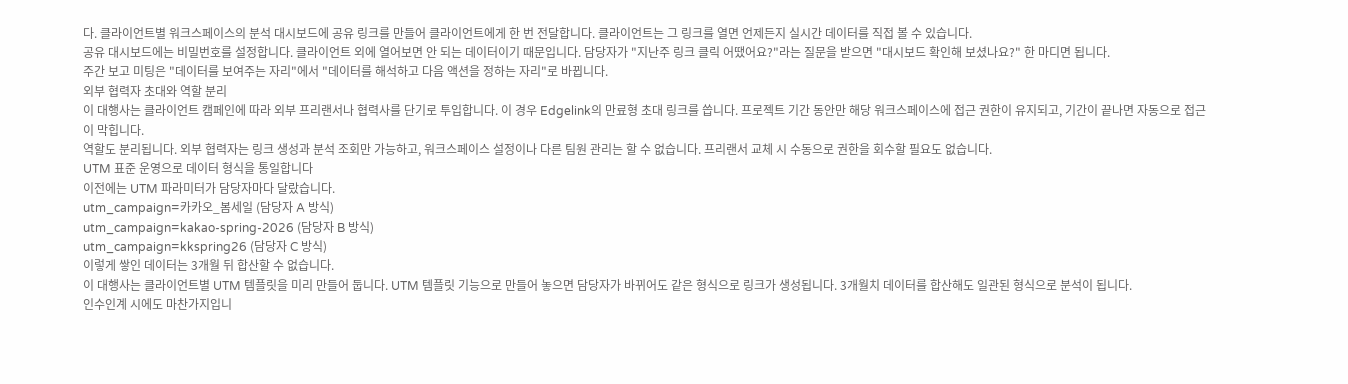다. 클라이언트별 워크스페이스의 분석 대시보드에 공유 링크를 만들어 클라이언트에게 한 번 전달합니다. 클라이언트는 그 링크를 열면 언제든지 실시간 데이터를 직접 볼 수 있습니다.
공유 대시보드에는 비밀번호를 설정합니다. 클라이언트 외에 열어보면 안 되는 데이터이기 때문입니다. 담당자가 "지난주 링크 클릭 어땠어요?"라는 질문을 받으면 "대시보드 확인해 보셨나요?" 한 마디면 됩니다.
주간 보고 미팅은 "데이터를 보여주는 자리"에서 "데이터를 해석하고 다음 액션을 정하는 자리"로 바뀝니다.
외부 협력자 초대와 역할 분리
이 대행사는 클라이언트 캠페인에 따라 외부 프리랜서나 협력사를 단기로 투입합니다. 이 경우 Edgelink의 만료형 초대 링크를 씁니다. 프로젝트 기간 동안만 해당 워크스페이스에 접근 권한이 유지되고, 기간이 끝나면 자동으로 접근이 막힙니다.
역할도 분리됩니다. 외부 협력자는 링크 생성과 분석 조회만 가능하고, 워크스페이스 설정이나 다른 팀원 관리는 할 수 없습니다. 프리랜서 교체 시 수동으로 권한을 회수할 필요도 없습니다.
UTM 표준 운영으로 데이터 형식을 통일합니다
이전에는 UTM 파라미터가 담당자마다 달랐습니다.
utm_campaign=카카오_봄세일 (담당자 A 방식)
utm_campaign=kakao-spring-2026 (담당자 B 방식)
utm_campaign=kkspring26 (담당자 C 방식)
이렇게 쌓인 데이터는 3개월 뒤 합산할 수 없습니다.
이 대행사는 클라이언트별 UTM 템플릿을 미리 만들어 둡니다. UTM 템플릿 기능으로 만들어 놓으면 담당자가 바뀌어도 같은 형식으로 링크가 생성됩니다. 3개월치 데이터를 합산해도 일관된 형식으로 분석이 됩니다.
인수인계 시에도 마찬가지입니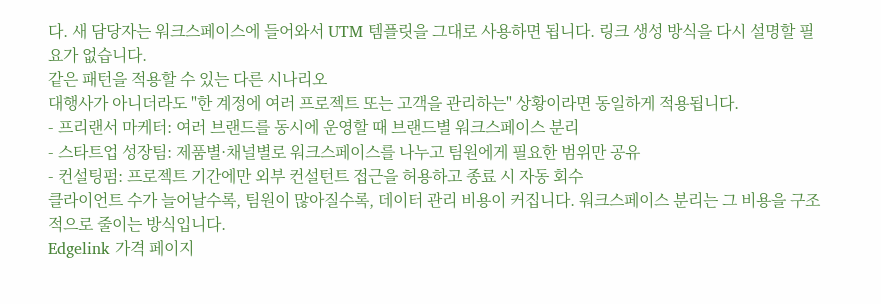다. 새 담당자는 워크스페이스에 들어와서 UTM 템플릿을 그대로 사용하면 됩니다. 링크 생성 방식을 다시 설명할 필요가 없습니다.
같은 패턴을 적용할 수 있는 다른 시나리오
대행사가 아니더라도 "한 계정에 여러 프로젝트 또는 고객을 관리하는" 상황이라면 동일하게 적용됩니다.
- 프리랜서 마케터: 여러 브랜드를 동시에 운영할 때 브랜드별 워크스페이스 분리
- 스타트업 성장팀: 제품별·채널별로 워크스페이스를 나누고 팀원에게 필요한 범위만 공유
- 컨설팅펌: 프로젝트 기간에만 외부 컨설턴트 접근을 허용하고 종료 시 자동 회수
클라이언트 수가 늘어날수록, 팀원이 많아질수록, 데이터 관리 비용이 커집니다. 워크스페이스 분리는 그 비용을 구조적으로 줄이는 방식입니다.
Edgelink 가격 페이지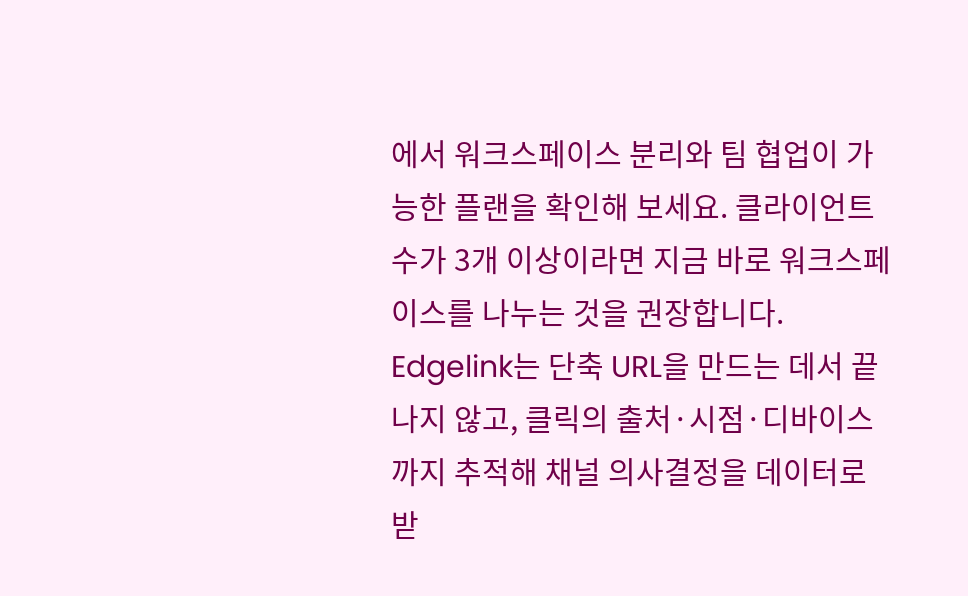에서 워크스페이스 분리와 팀 협업이 가능한 플랜을 확인해 보세요. 클라이언트 수가 3개 이상이라면 지금 바로 워크스페이스를 나누는 것을 권장합니다.
Edgelink는 단축 URL을 만드는 데서 끝나지 않고, 클릭의 출처·시점·디바이스까지 추적해 채널 의사결정을 데이터로 받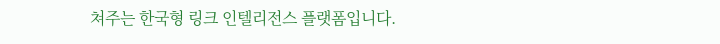쳐주는 한국형 링크 인텔리전스 플랫폼입니다.